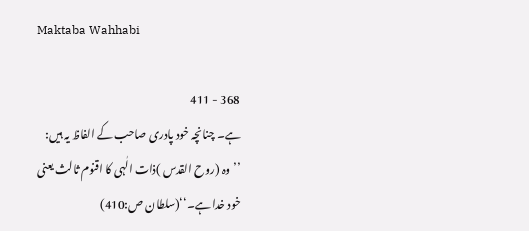Maktaba Wahhabi

368 - 411
ہے۔ چنانچہ خود پادری صاحب کے الفاظ یہ ہیں: ’’وہ (روح القدس )ذات الٰہی کا اقنوم ثالث یعنی خود خدا ہے۔‘‘(سلطان ص:410)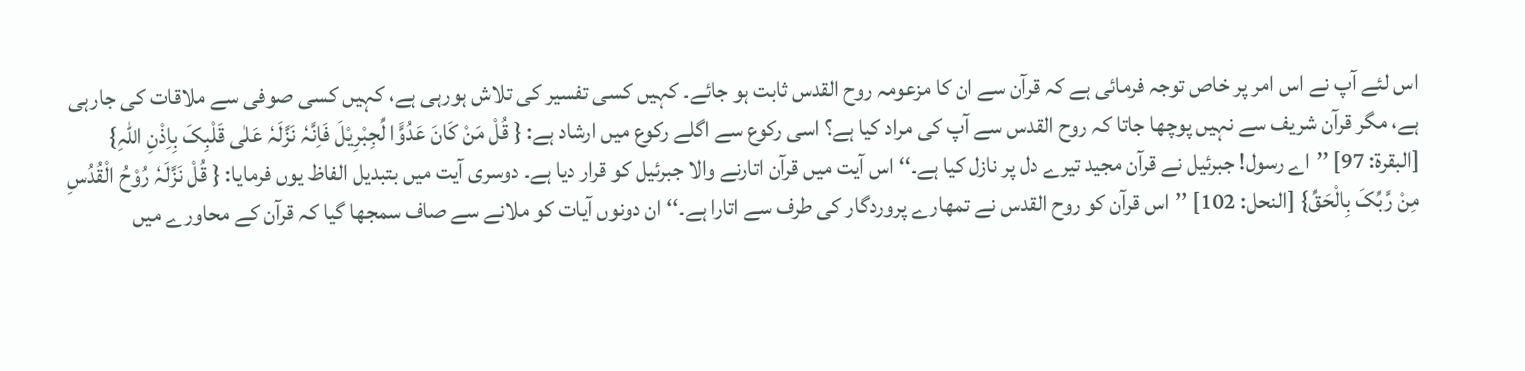اس لئے آپ نے اس امر پر خاص توجہ فرمائی ہے کہ قرآن سے ان کا مزعومہ روح القدس ثابت ہو جائے۔ کہیں کسی تفسیر کی تلاش ہورہی ہے، کہیں کسی صوفی سے ملاقات کی جارہی ہے، مگر قرآن شریف سے نہیں پوچھا جاتا کہ روح القدس سے آپ کی مراد کیا ہے؟ اسی رکوع سے اگلے رکوع میں ارشاد ہے: { قُلْ مَنْ کَانَ عَدُوًّا لِّجِبْرِیْلَ فَاِنَّہٗ نَزَّلَہٗ عَلٰی قَلْبِکَ بِاِذْنِ اللّٰہِ} [البقرۃ: 97] ’’اے رسول! جبرئیل نے قرآن مجید تیرے دل پر نازل کیا ہے۔‘‘ اس آیت میں قرآن اتارنے والا جبرئیل کو قرار دیا ہے۔ دوسری آیت میں بتبدیل الفاظ یوں فرمایا: { قُلْ نَزَّلَہٗ رُوْحُ الْقُدُسِ مِنْ رَّبِّکَ بِالْحَقِّ} [النحل: 102] ’’اس قرآن کو روح القدس نے تمھارے پروردگار کی طرف سے اتارا ہے۔‘‘ ان دونوں آیات کو ملانے سے صاف سمجھا گیا کہ قرآن کے محاورے میں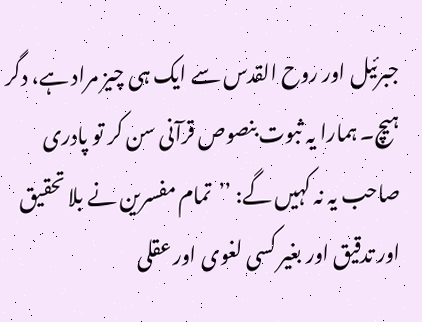جبرئیل اور روح القدس سے ایک ہی چیز مراد ہے، دگر ہیچ۔ ہمارا یہ ثبوت بنصوص قرآنی سن کر تو پادری صاحب یہ نہ کہیں گے: ’’تمام مفسرین نے بلا تحقیق اور تدقیق اور بغیر کسی لغوی اور عقلی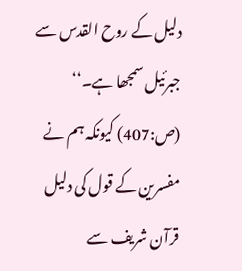دلیل کے روح القدس سے جبرئیل سمجھا ہے۔‘‘ (ص:407) کیونکہ ہم نے مفسرین کے قول کی دلیل قرآن شریف سے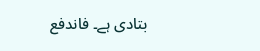بتادی ہے۔ فاندفع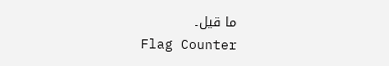ما قیل۔
Flag Counter